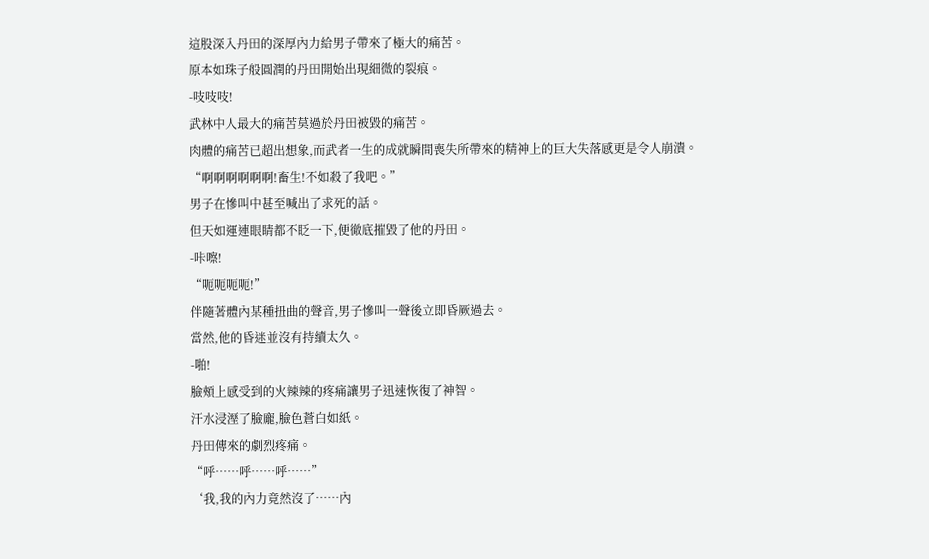這股深入丹田的深厚內力給男子帶來了極大的痛苦。
原本如珠子般圓潤的丹田開始出現細微的裂痕。
-吱吱吱!
武林中人最大的痛苦莫過於丹田被毀的痛苦。
肉體的痛苦已超出想象,而武者一生的成就瞬間喪失所帶來的精神上的巨大失落感更是令人崩潰。
“啊啊啊啊啊啊!畜生!不如殺了我吧。”
男子在慘叫中甚至喊出了求死的話。
但天如運連眼睛都不眨一下,便徹底摧毀了他的丹田。
-咔嚓!
“呃呃呃呃!”
伴隨著體內某種扭曲的聲音,男子慘叫一聲後立即昏厥過去。
當然,他的昏迷並沒有持續太久。
-啪!
臉頰上感受到的火辣辣的疼痛讓男子迅速恢復了神智。
汗水浸溼了臉龐,臉色蒼白如紙。
丹田傳來的劇烈疼痛。
“呼……呼……呼……”
‘我,我的內力竟然沒了……內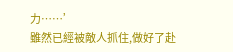力……’
雖然已經被敵人抓住,做好了赴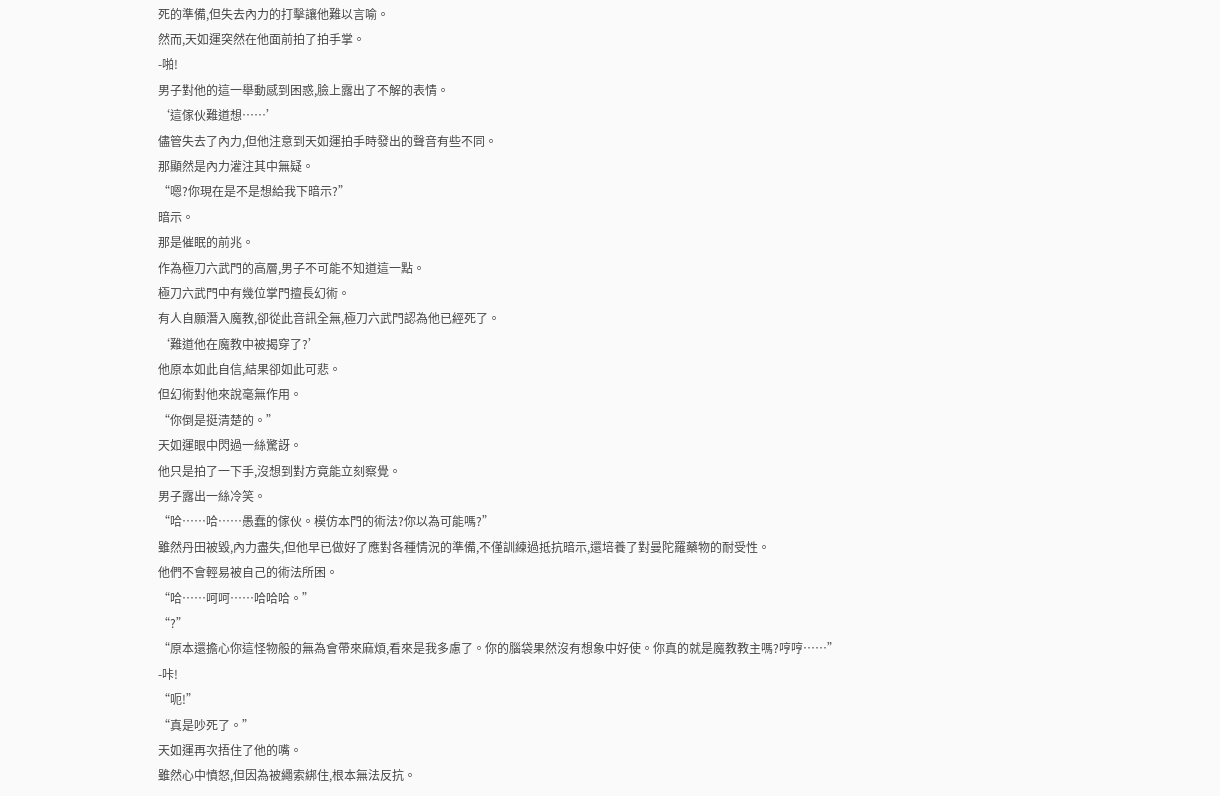死的準備,但失去內力的打擊讓他難以言喻。
然而,天如運突然在他面前拍了拍手掌。
-啪!
男子對他的這一舉動感到困惑,臉上露出了不解的表情。
‘這傢伙難道想……’
儘管失去了內力,但他注意到天如運拍手時發出的聲音有些不同。
那顯然是內力灌注其中無疑。
“嗯?你現在是不是想給我下暗示?”
暗示。
那是催眠的前兆。
作為極刀六武門的高層,男子不可能不知道這一點。
極刀六武門中有幾位掌門擅長幻術。
有人自願潛入魔教,卻從此音訊全無,極刀六武門認為他已經死了。
‘難道他在魔教中被揭穿了?’
他原本如此自信,結果卻如此可悲。
但幻術對他來說毫無作用。
“你倒是挺清楚的。”
天如運眼中閃過一絲驚訝。
他只是拍了一下手,沒想到對方竟能立刻察覺。
男子露出一絲冷笑。
“哈……哈……愚蠢的傢伙。模仿本門的術法?你以為可能嗎?”
雖然丹田被毀,內力盡失,但他早已做好了應對各種情況的準備,不僅訓練過抵抗暗示,還培養了對曼陀羅藥物的耐受性。
他們不會輕易被自己的術法所困。
“哈……呵呵……哈哈哈。”
“?”
“原本還擔心你這怪物般的無為會帶來麻煩,看來是我多慮了。你的腦袋果然沒有想象中好使。你真的就是魔教教主嗎?哼哼……”
-咔!
“呃!”
“真是吵死了。”
天如運再次捂住了他的嘴。
雖然心中憤怒,但因為被繩索綁住,根本無法反抗。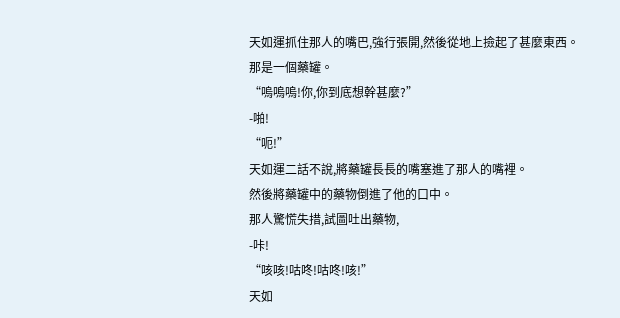天如運抓住那人的嘴巴,強行張開,然後從地上撿起了甚麼東西。
那是一個藥罐。
“嗚嗚嗚!你,你到底想幹甚麼?”
-啪!
“呃!”
天如運二話不說,將藥罐長長的嘴塞進了那人的嘴裡。
然後將藥罐中的藥物倒進了他的口中。
那人驚慌失措,試圖吐出藥物,
-咔!
“咳咳!咕咚!咕咚!咳!”
天如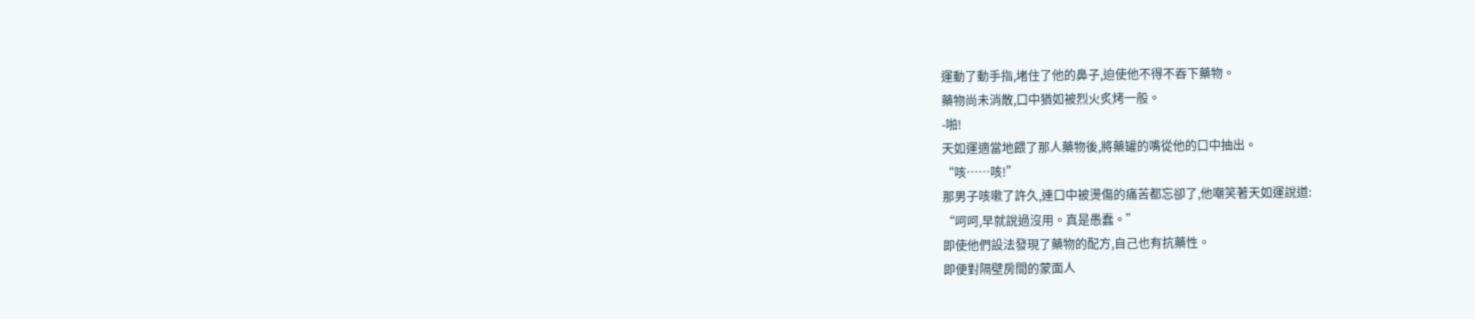運動了動手指,堵住了他的鼻子,迫使他不得不吞下藥物。
藥物尚未消散,口中猶如被烈火炙烤一般。
-啪!
天如運適當地餵了那人藥物後,將藥罐的嘴從他的口中抽出。
“咳……咳!”
那男子咳嗽了許久,連口中被燙傷的痛苦都忘卻了,他嘲笑著天如運說道:
“呵呵,早就說過沒用。真是愚蠢。”
即使他們設法發現了藥物的配方,自己也有抗藥性。
即便對隔壁房間的蒙面人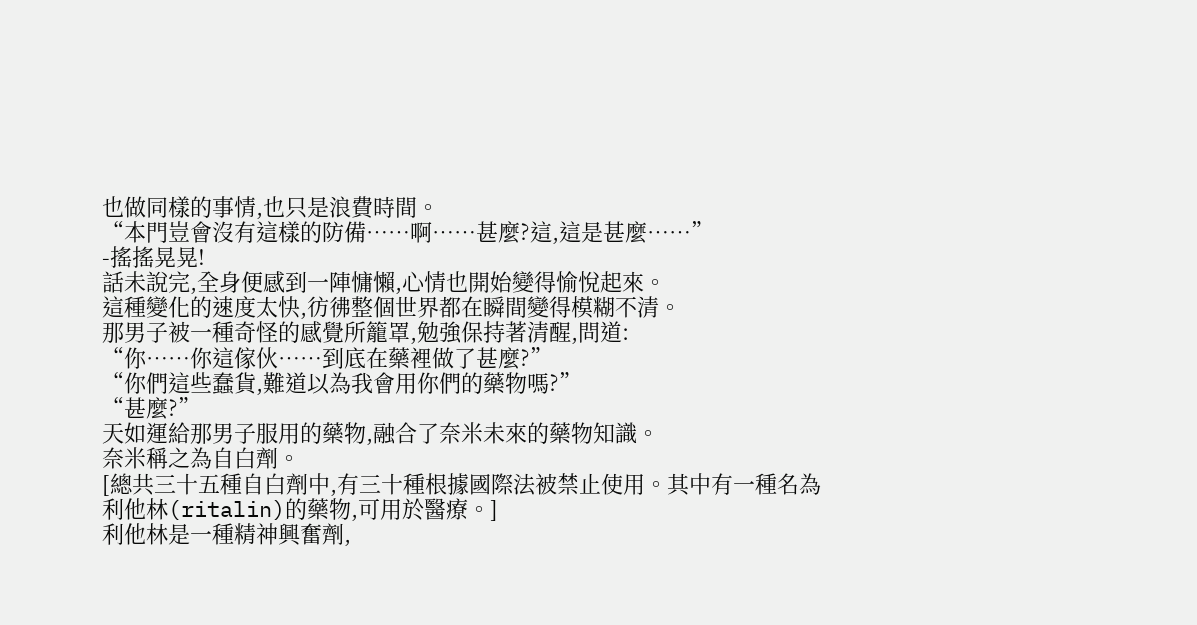也做同樣的事情,也只是浪費時間。
“本門豈會沒有這樣的防備……啊……甚麼?這,這是甚麼……”
-搖搖晃晃!
話未說完,全身便感到一陣慵懶,心情也開始變得愉悅起來。
這種變化的速度太快,彷彿整個世界都在瞬間變得模糊不清。
那男子被一種奇怪的感覺所籠罩,勉強保持著清醒,問道:
“你……你這傢伙……到底在藥裡做了甚麼?”
“你們這些蠢貨,難道以為我會用你們的藥物嗎?”
“甚麼?”
天如運給那男子服用的藥物,融合了奈米未來的藥物知識。
奈米稱之為自白劑。
[總共三十五種自白劑中,有三十種根據國際法被禁止使用。其中有一種名為利他林(ritalin)的藥物,可用於醫療。]
利他林是一種精神興奮劑,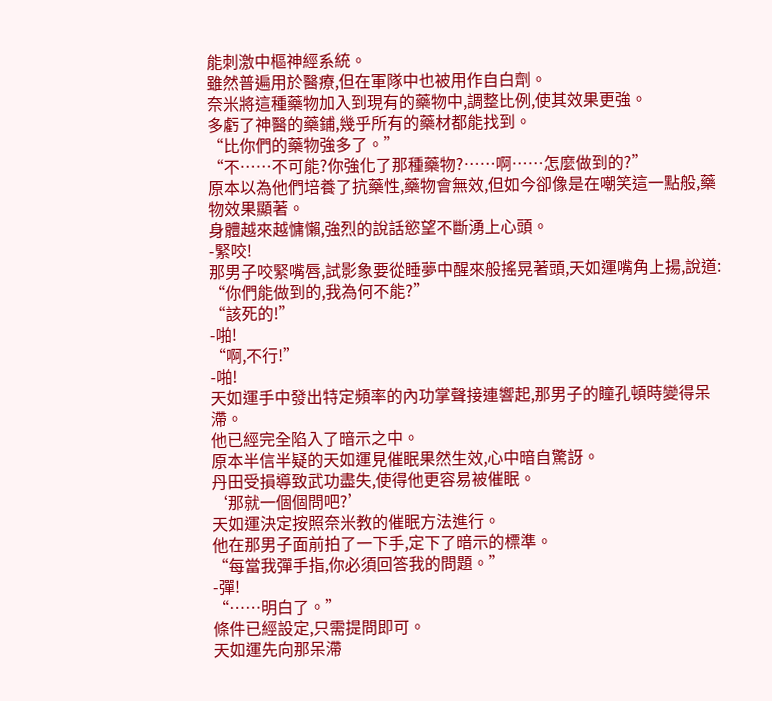能刺激中樞神經系統。
雖然普遍用於醫療,但在軍隊中也被用作自白劑。
奈米將這種藥物加入到現有的藥物中,調整比例,使其效果更強。
多虧了神醫的藥鋪,幾乎所有的藥材都能找到。
“比你們的藥物強多了。”
“不……不可能?你強化了那種藥物?……啊……怎麼做到的?”
原本以為他們培養了抗藥性,藥物會無效,但如今卻像是在嘲笑這一點般,藥物效果顯著。
身體越來越慵懶,強烈的說話慾望不斷湧上心頭。
-緊咬!
那男子咬緊嘴唇,試影象要從睡夢中醒來般搖晃著頭,天如運嘴角上揚,說道:
“你們能做到的,我為何不能?”
“該死的!”
-啪!
“啊,不行!”
-啪!
天如運手中發出特定頻率的內功掌聲接連響起,那男子的瞳孔頓時變得呆滯。
他已經完全陷入了暗示之中。
原本半信半疑的天如運見催眠果然生效,心中暗自驚訝。
丹田受損導致武功盡失,使得他更容易被催眠。
‘那就一個個問吧?’
天如運決定按照奈米教的催眠方法進行。
他在那男子面前拍了一下手,定下了暗示的標準。
“每當我彈手指,你必須回答我的問題。”
-彈!
“……明白了。”
條件已經設定,只需提問即可。
天如運先向那呆滯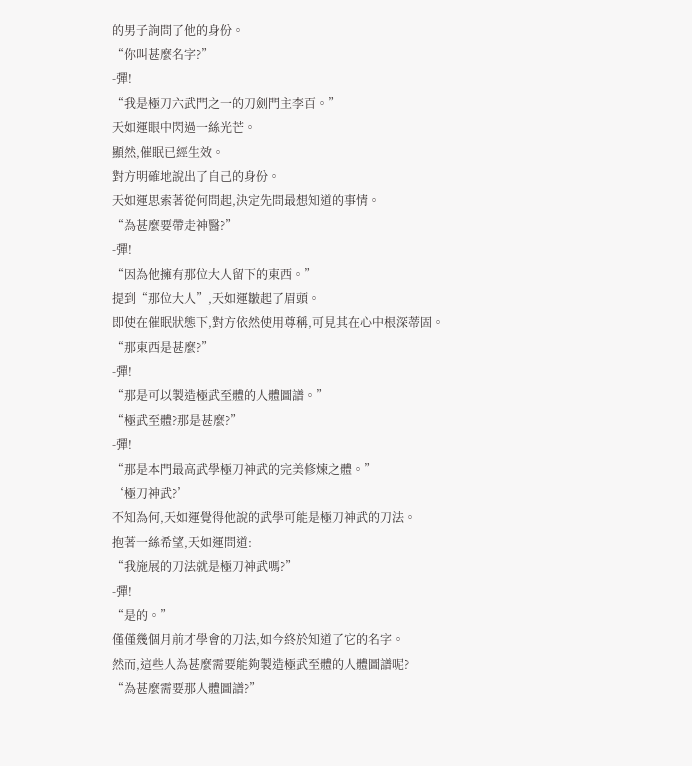的男子詢問了他的身份。
“你叫甚麼名字?”
-彈!
“我是極刀六武門之一的刀劍門主李百。”
天如運眼中閃過一絲光芒。
顯然,催眠已經生效。
對方明確地說出了自己的身份。
天如運思索著從何問起,決定先問最想知道的事情。
“為甚麼要帶走神醫?”
-彈!
“因為他擁有那位大人留下的東西。”
提到“那位大人”,天如運皺起了眉頭。
即使在催眠狀態下,對方依然使用尊稱,可見其在心中根深蒂固。
“那東西是甚麼?”
-彈!
“那是可以製造極武至體的人體圖譜。”
“極武至體?那是甚麼?”
-彈!
“那是本門最高武學極刀神武的完美修煉之體。”
‘極刀神武?’
不知為何,天如運覺得他說的武學可能是極刀神武的刀法。
抱著一絲希望,天如運問道:
“我施展的刀法就是極刀神武嗎?”
-彈!
“是的。”
僅僅幾個月前才學會的刀法,如今終於知道了它的名字。
然而,這些人為甚麼需要能夠製造極武至體的人體圖譜呢?
“為甚麼需要那人體圖譜?”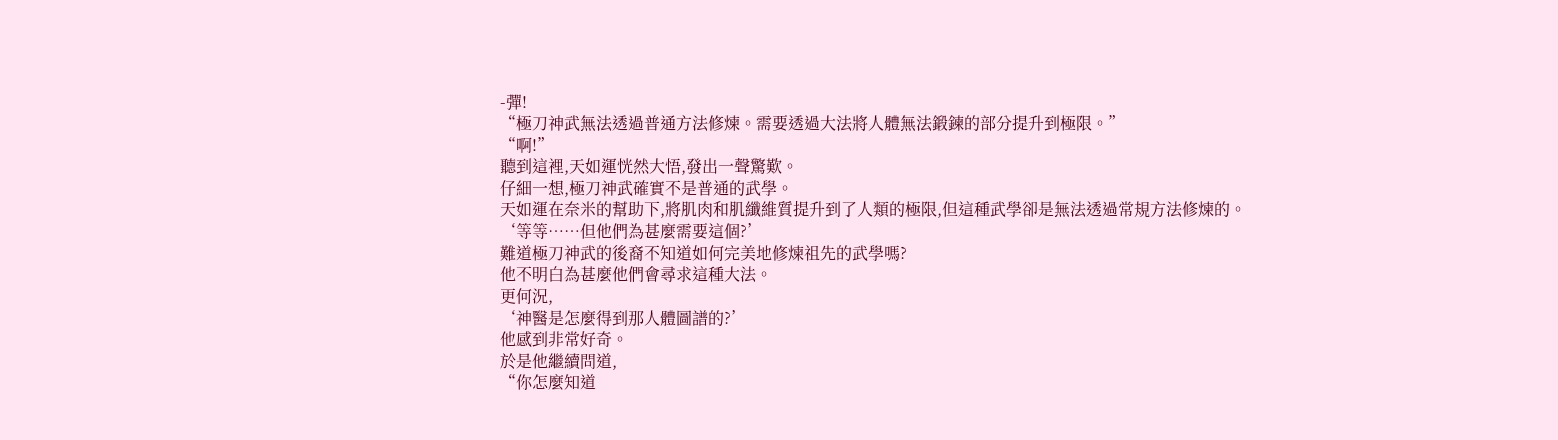-彈!
“極刀神武無法透過普通方法修煉。需要透過大法將人體無法鍛鍊的部分提升到極限。”
“啊!”
聽到這裡,天如運恍然大悟,發出一聲驚歎。
仔細一想,極刀神武確實不是普通的武學。
天如運在奈米的幫助下,將肌肉和肌纖維質提升到了人類的極限,但這種武學卻是無法透過常規方法修煉的。
‘等等……但他們為甚麼需要這個?’
難道極刀神武的後裔不知道如何完美地修煉祖先的武學嗎?
他不明白為甚麼他們會尋求這種大法。
更何況,
‘神醫是怎麼得到那人體圖譜的?’
他感到非常好奇。
於是他繼續問道,
“你怎麼知道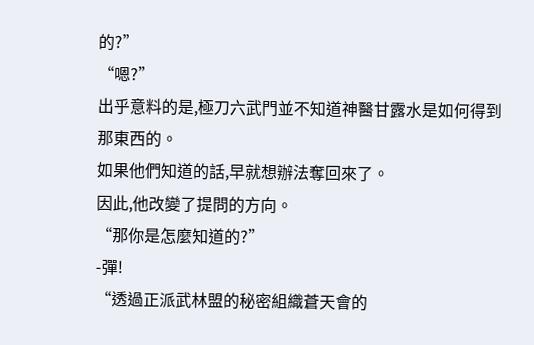的?”
“嗯?”
出乎意料的是,極刀六武門並不知道神醫甘露水是如何得到那東西的。
如果他們知道的話,早就想辦法奪回來了。
因此,他改變了提問的方向。
“那你是怎麼知道的?”
-彈!
“透過正派武林盟的秘密組織蒼天會的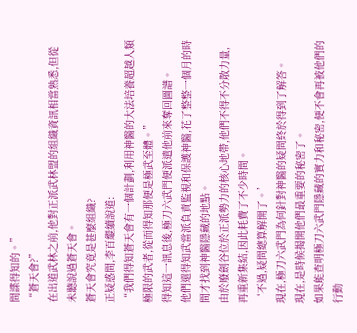間諜得知的。”
“蒼天會?”
在出道武林之前,他對正派武林盟的組織資訊相當熟悉,但從未聽說過蒼天會。
蒼天會究竟是甚麼組織?
正疑惑間,李百繼續說道:
“我們得知蒼天會有一個計劃,利用神醫的大法培養超越人類極限的武者,從而得知那便是極武至體。”
得知這一訊息後,極刀六武門便派遣他前來奪回圖譜。
他們還得知武當派負責監視和保護神醫,花了整整一個月的時間才找到神醫隱藏的地點。
由於廢劍谷位於正派勢力的核心地帶,他們不得不分散力量,再重新集結,因此耗費了不少時間。
‘不過,疑問總算解開了。’
現在,極刀六武門為何針對神醫的疑問終於得到了解答。
現在,是時候揭開他們最重要的秘密了。
如果能查明極刀六武門隱藏的實力和秘密,便不會再被他們的行動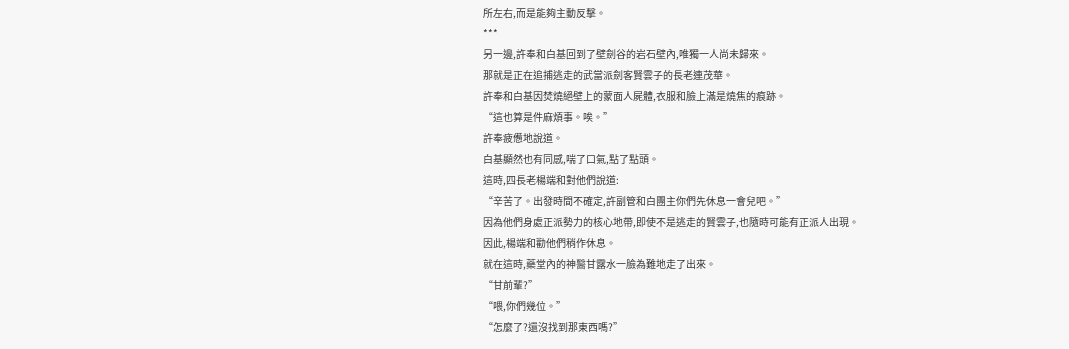所左右,而是能夠主動反擊。
***
另一邊,許奉和白基回到了壁劍谷的岩石壁內,唯獨一人尚未歸來。
那就是正在追捕逃走的武當派劍客賢雲子的長老連茂華。
許奉和白基因焚燒絕壁上的蒙面人屍體,衣服和臉上滿是燒焦的痕跡。
“這也算是件麻煩事。唉。”
許奉疲憊地說道。
白基顯然也有同感,喘了口氣,點了點頭。
這時,四長老楊端和對他們說道:
“辛苦了。出發時間不確定,許副管和白團主你們先休息一會兒吧。”
因為他們身處正派勢力的核心地帶,即使不是逃走的賢雲子,也隨時可能有正派人出現。
因此,楊端和勸他們稍作休息。
就在這時,藥堂內的神醫甘露水一臉為難地走了出來。
“甘前輩?”
“喂,你們幾位。”
“怎麼了?還沒找到那東西嗎?”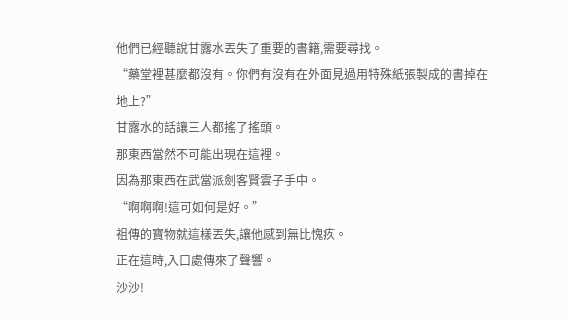他們已經聽說甘露水丟失了重要的書籍,需要尋找。
“藥堂裡甚麼都沒有。你們有沒有在外面見過用特殊紙張製成的書掉在地上?”
甘露水的話讓三人都搖了搖頭。
那東西當然不可能出現在這裡。
因為那東西在武當派劍客賢雲子手中。
“啊啊啊!這可如何是好。”
祖傳的寶物就這樣丟失,讓他感到無比愧疚。
正在這時,入口處傳來了聲響。
沙沙!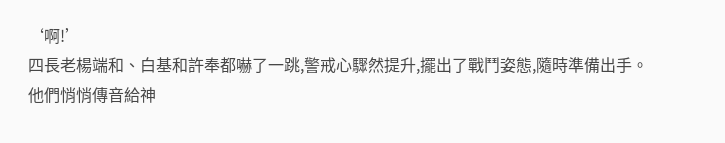‘啊!’
四長老楊端和、白基和許奉都嚇了一跳,警戒心驟然提升,擺出了戰鬥姿態,隨時準備出手。
他們悄悄傳音給神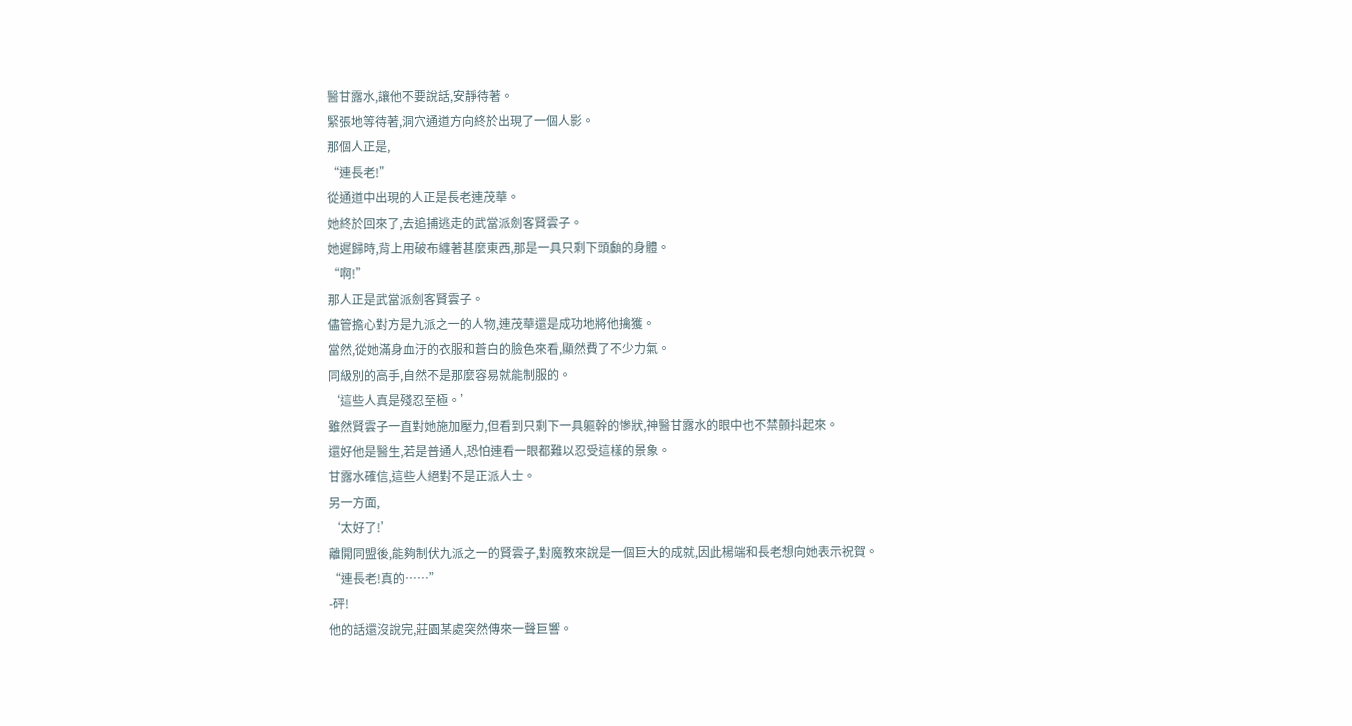醫甘露水,讓他不要說話,安靜待著。
緊張地等待著,洞穴通道方向終於出現了一個人影。
那個人正是,
“連長老!”
從通道中出現的人正是長老連茂華。
她終於回來了,去追捕逃走的武當派劍客賢雲子。
她遲歸時,背上用破布纏著甚麼東西,那是一具只剩下頭顱的身體。
“啊!”
那人正是武當派劍客賢雲子。
儘管擔心對方是九派之一的人物,連茂華還是成功地將他擒獲。
當然,從她滿身血汙的衣服和蒼白的臉色來看,顯然費了不少力氣。
同級別的高手,自然不是那麼容易就能制服的。
‘這些人真是殘忍至極。’
雖然賢雲子一直對她施加壓力,但看到只剩下一具軀幹的慘狀,神醫甘露水的眼中也不禁顫抖起來。
還好他是醫生,若是普通人,恐怕連看一眼都難以忍受這樣的景象。
甘露水確信,這些人絕對不是正派人士。
另一方面,
‘太好了!’
離開同盟後,能夠制伏九派之一的賢雲子,對魔教來說是一個巨大的成就,因此楊端和長老想向她表示祝賀。
“連長老!真的……”
-砰!
他的話還沒說完,莊園某處突然傳來一聲巨響。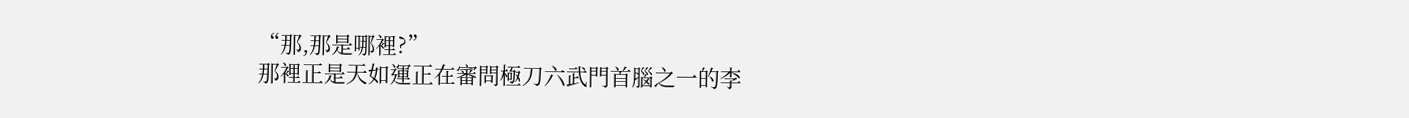“那,那是哪裡?”
那裡正是天如運正在審問極刀六武門首腦之一的李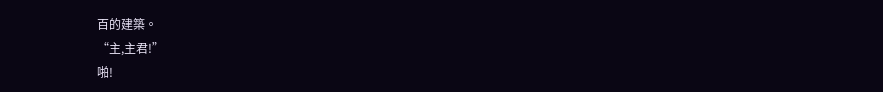百的建築。
“主,主君!”
啪!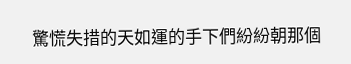驚慌失措的天如運的手下們紛紛朝那個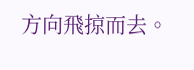方向飛掠而去。